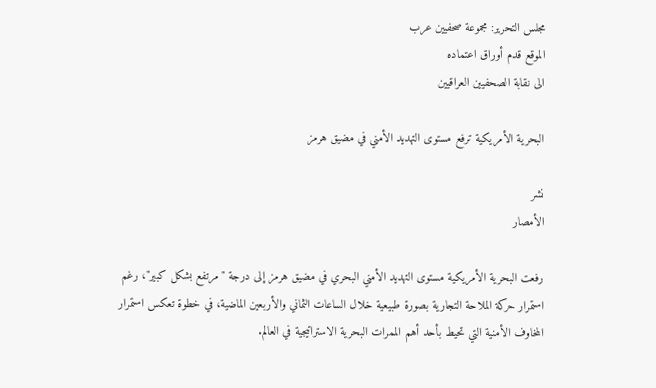مجلس التحرير: مجموعة صحفيين عرب
الموقع قدم أوراق اعتماده
الى نقابة الصحفيين العراقيين

البحرية الأمريكية ترفع مستوى التهديد الأمني في مضيق هرمز

نشر
الأمصار

رفعت البحرية الأمريكية مستوى التهديد الأمني البحري في مضيق هرمز إلى درجة "مرتفع بشكل كبير"، رغم استمرار حركة الملاحة التجارية بصورة طبيعية خلال الساعات الثماني والأربعين الماضية، في خطوة تعكس استمرار المخاوف الأمنية التي تحيط بأحد أهم الممرات البحرية الاستراتيجية في العالم.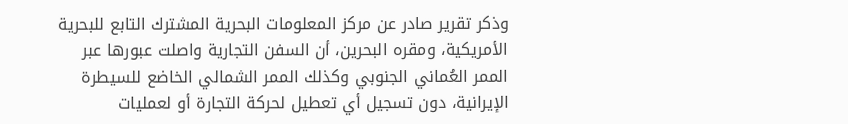وذكر تقرير صادر عن مركز المعلومات البحرية المشترك التابع للبحرية الأمريكية، ومقره البحرين، أن السفن التجارية واصلت عبورها عبر الممر العُماني الجنوبي وكذلك الممر الشمالي الخاضع للسيطرة الإيرانية، دون تسجيل أي تعطيل لحركة التجارة أو لعمليات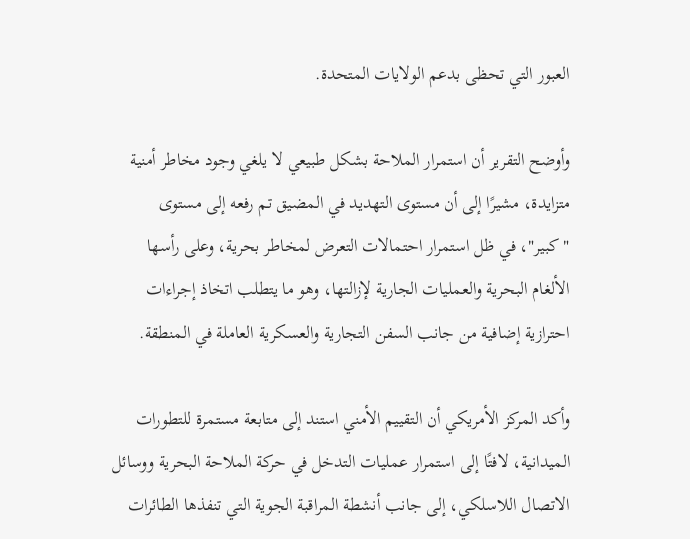العبور التي تحظى بدعم الولايات المتحدة.

وأوضح التقرير أن استمرار الملاحة بشكل طبيعي لا يلغي وجود مخاطر أمنية متزايدة، مشيرًا إلى أن مستوى التهديد في المضيق تم رفعه إلى مستوى "كبير"، في ظل استمرار احتمالات التعرض لمخاطر بحرية، وعلى رأسها الألغام البحرية والعمليات الجارية لإزالتها، وهو ما يتطلب اتخاذ إجراءات احترازية إضافية من جانب السفن التجارية والعسكرية العاملة في المنطقة.

وأكد المركز الأمريكي أن التقييم الأمني استند إلى متابعة مستمرة للتطورات الميدانية، لافتًا إلى استمرار عمليات التدخل في حركة الملاحة البحرية ووسائل الاتصال اللاسلكي، إلى جانب أنشطة المراقبة الجوية التي تنفذها الطائرات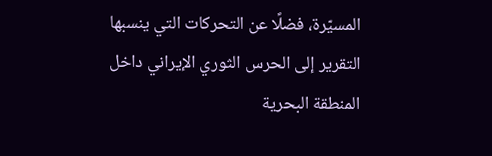المسيّرة، فضلًا عن التحركات التي ينسبها التقرير إلى الحرس الثوري الإيراني داخل المنطقة البحرية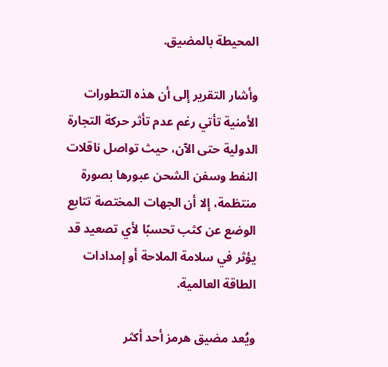المحيطة بالمضيق.

وأشار التقرير إلى أن هذه التطورات الأمنية تأتي رغم عدم تأثر حركة التجارة الدولية حتى الآن، حيث تواصل ناقلات النفط وسفن الشحن عبورها بصورة منتظمة، إلا أن الجهات المختصة تتابع الوضع عن كثب تحسبًا لأي تصعيد قد يؤثر في سلامة الملاحة أو إمدادات الطاقة العالمية.

ويُعد مضيق هرمز أحد أكثر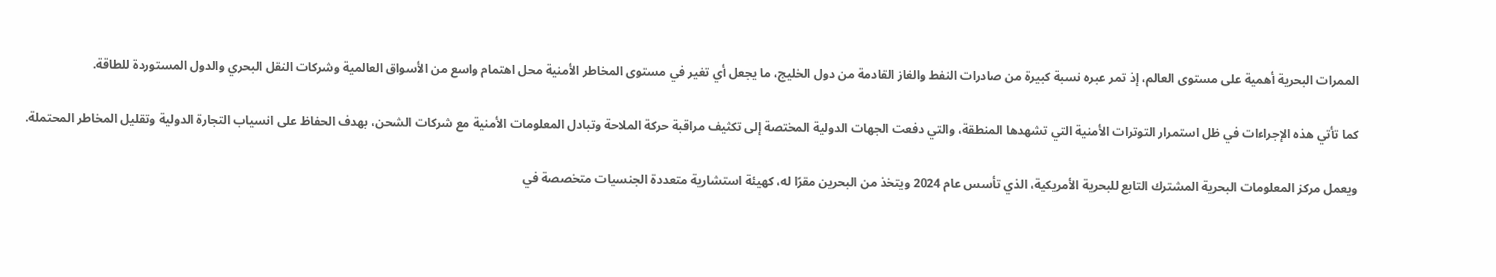الممرات البحرية أهمية على مستوى العالم، إذ تمر عبره نسبة كبيرة من صادرات النفط والغاز القادمة من دول الخليج، ما يجعل أي تغير في مستوى المخاطر الأمنية محل اهتمام واسع من الأسواق العالمية وشركات النقل البحري والدول المستوردة للطاقة.

كما تأتي هذه الإجراءات في ظل استمرار التوترات الأمنية التي تشهدها المنطقة، والتي دفعت الجهات الدولية المختصة إلى تكثيف مراقبة حركة الملاحة وتبادل المعلومات الأمنية مع شركات الشحن، بهدف الحفاظ على انسياب التجارة الدولية وتقليل المخاطر المحتملة.

ويعمل مركز المعلومات البحرية المشترك التابع للبحرية الأمريكية، الذي تأسس عام 2024 ويتخذ من البحرين مقرًا له، كهيئة استشارية متعددة الجنسيات متخصصة في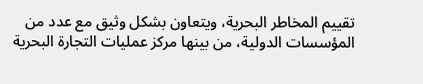تقييم المخاطر البحرية، ويتعاون بشكل وثيق مع عدد من المؤسسات الدولية، من بينها مركز عمليات التجارة البحرية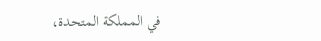في المملكة المتحدة،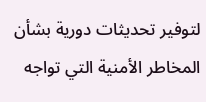لتوفير تحديثات دورية بشأن المخاطر الأمنية التي تواجه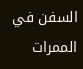السفن في الممرات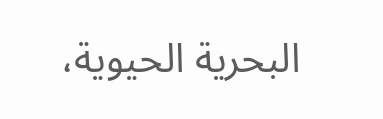البحرية الحيوية،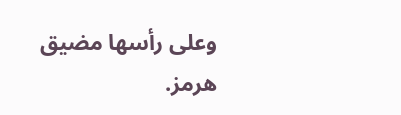وعلى رأسها مضيق هرمز.